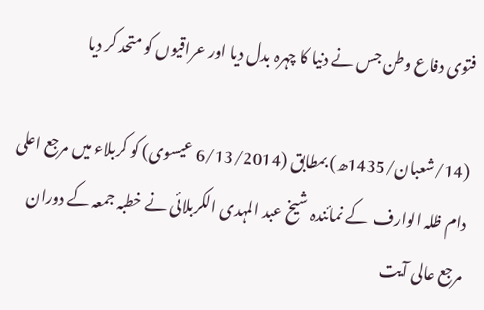فتوی دفاع وطن جس نے دنیا کا چہرہ بدل دیا اور عراقیوں کو متحد کر دیا

(14/شعبان/1435ھ) بمطابق (6/13/2014 عیسوی) کو کربلاء میں مرجع اعلی دام ظلہ الوارف  کے نمائندہ شیخ عبد المہدی الکربلائی نے خطبہ جمعہ کے دوران مرجع عالی آیت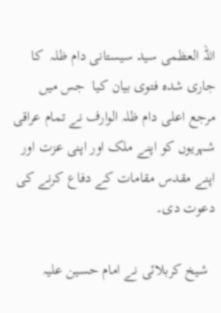اللہ العظمی سید سیستانی دام ظلہ  کا  جاری شدہ فتوی بیان کیا  جس میں مرجع اعلی دام ظلہ الوارف نے تمام عراقی شہریوں کو اپنے ملک اور اپنی عزت اور اپنے مقدس مقامات کے دفاع کرنے کی دعوت دی۔

  شیخ کربلائی نے امام حسین علیہ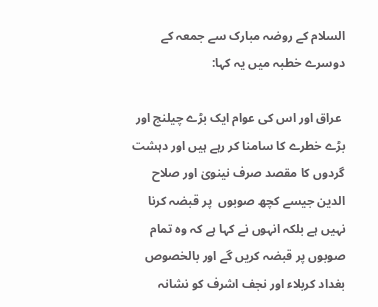السلام کے روضہ مبارک سے جمعہ کے دوسرے خطبہ میں یہ کہا:

 عراق اور اس کی عوام ایک بڑے چیلنج اور بڑے خطرے کا سامنا کر رہے ہیں اور دہشت گردوں کا مقصد صرف نینویٰ اور صلاح الدین جیسے کچھ صوبوں  پر قبضہ کرنا نہیں ہے بلکہ انہوں نے کہا ہے کہ وہ تمام صوبوں پر قبضہ کریں گے اور بالخصوص بغداد کربلاء اور نجف اشرف کو نشانہ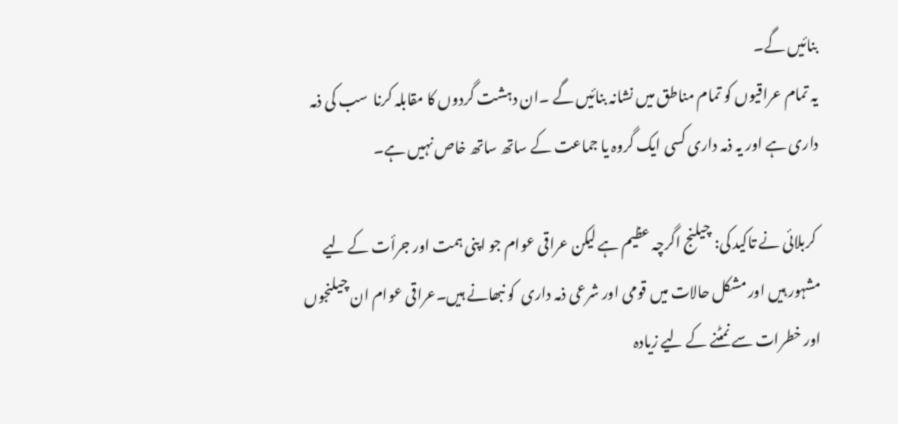بنائیں گے۔
یہ تمام عراقیوں کو تمام مناطق میں نشانہ بنائیں گے ۔ان دہشت گردوں کا مقابلہ کرنا  سب کی ذمہ داری ہے اور یہ ذمہ داری کسی ایک گروہ یا جماعت کے ساتھ ساتھ خاص نہیں ہے۔

 کربلائی نے تاکید کی: چیلنج اگرچہ عظیم ہے لیکن عراقی عوام جو اپنی ہمت اور جرأت کے لیے مشہور ہیں اور مشکل حالات میں قومی اور شرعی ذمہ داری  کو نبھانے ہیں۔عراقی عوام ان چیلنجوں اور خطرات سے نمٹنے کے لیے زیادہ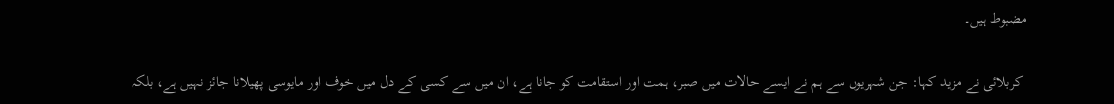مضبوط ہیں۔

 کربلائی نے مزید کہا: جن شہریوں سے ہم نے ایسے حالات میں صبر، ہمت اور استقامت کو جانا ہے، ان میں سے کسی کے دل میں خوف اور مایوسی پھیلانا جائز نہیں ہے، بلکہ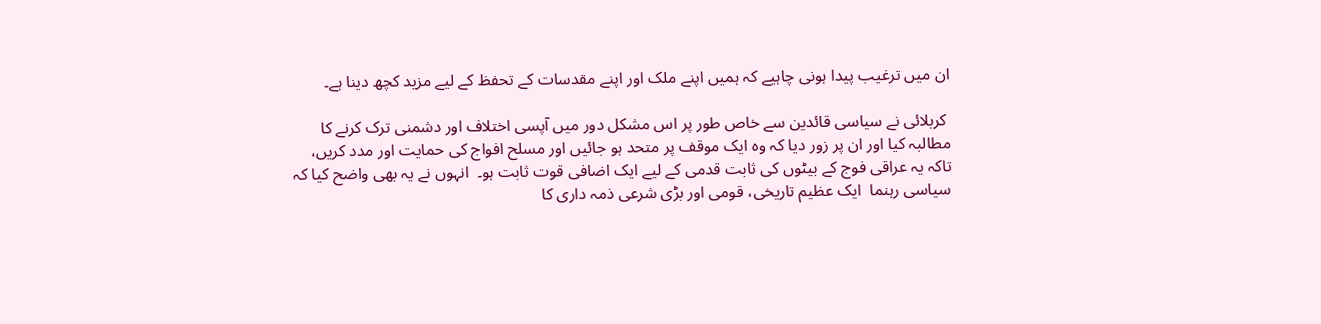ان میں ترغیب پیدا ہونی چاہیے کہ ہمیں اپنے ملک اور اپنے مقدسات کے تحفظ کے لیے مزید کچھ دینا ہے۔

 کربلائی نے سیاسی قائدین سے خاص طور پر اس مشکل دور میں آپسی اختلاف اور دشمنی ترک کرنے کا مطالبہ کیا اور ان پر زور دیا کہ وہ ایک موقف پر متحد ہو جائیں اور مسلح افواج کی حمایت اور مدد کریں، تاکہ یہ عراقی فوج کے بیٹوں کی ثابت قدمی کے لیے ایک اضافی قوت ثابت ہو۔  انہوں نے یہ بھی واضح کیا کہ سیاسی رہنما  ایک عظیم تاریخی، قومی اور بڑی شرعی ذمہ داری کا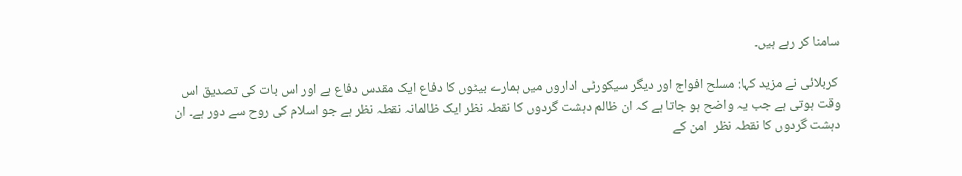سامنا کر رہے ہیں۔

 کربلائی نے مزید کہا: مسلح افواج اور دیگر سیکورٹی اداروں میں ہمارے بیٹوں کا دفاع ایک مقدس دفاع ہے اور اس بات کی تصدیق اس وقت ہوتی ہے جب یہ واضح ہو جاتا ہے کہ ان ظالم دہشت گردوں کا نقطہ نظر ایک ظالمانہ نقطہ نظر ہے جو اسلام کی روح سے دور ہے۔ ان دہشت گردوں کا نقطہ نظر  امن کے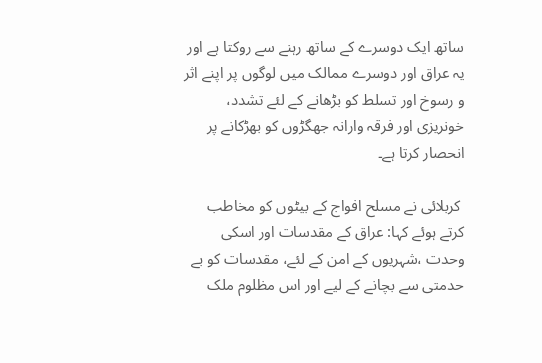ساتھ ایک دوسرے کے ساتھ رہنے سے روکتا ہے اور یہ عراق اور دوسرے ممالک میں لوگوں پر اپنے اثر و رسوخ اور تسلط کو بڑھانے کے لئے تشدد، خونریزی اور فرقہ وارانہ جھگڑوں کو بھڑکانے پر انحصار کرتا ہے۔

 کربلائی نے مسلح افواج کے بیٹوں کو مخاطب کرتے ہوئے کہا: عراق کے مقدسات اور اسکی  وحدت ،شہریوں کے امن کے لئے، مقدسات کو بے حدمتی سے بچانے کے لیے اور اس مظلوم ملک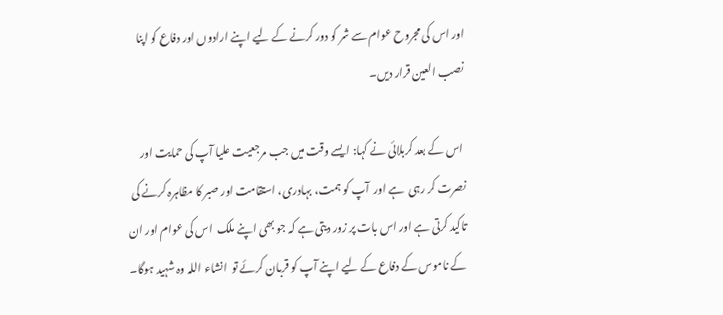اور اس کی مجروح عوام سے شر کو دور کرنے کے لیے اپنے ارادوں اور دفاع کو اپنا نصب العین قرار دیں۔

 اس کے بعد کربلائی نے کہا: ایسے وقت میں جب مرجعیت علیا آپ کی حمایت اور نصرت کر رہی  ہے اور  آپ کو ہمت، بہادری، استقامت اور صبر کا مظاہرہ کرنے کی تاکید کرتی ہے اور اس بات پر زور دیتی ہے کہ جو بھی اپنے ملک  اس کی عوام اور ان کے ناموس کے دفاع کے لیے اپنے آپ کو قربان کرئے تو  انشاء اللہ وہ شہید ہوگا۔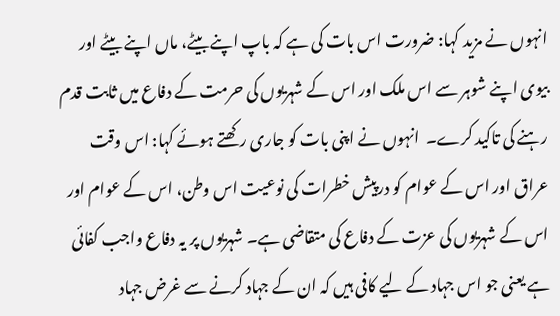انہوں نے مزید کہا: ضرورت اس بات کی ہے کہ باپ اپنے بیٹے، ماں اپنے بیٹے اور بیوی اپنے شوہر سے اس ملک اور اس کے شہریوں کی حرمت کے دفاع میں ثابت قدم رہنے کی تاکید کرے۔  انہوں نے اپنی بات کو جاری رکھتے ہوئے کہا: اس وقت عراق اور اس کے عوام کو درپیش خطرات کی نوعیت اس وطن، اس کے عوام اور اس کے شہریوں کی عزت کے دفاع کی متقاضی ہے۔ شہریوں پر یہ دفاع واجب کفائی ہے یعنی جو اس جہاد کے لیے کافی ہیں کہ ان کے جہاد کرنے سے غرض جہاد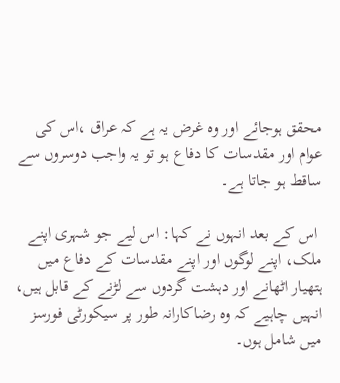محقق ہوجائے اور وہ غرض یہ ہے کہ عراق ،اس کی عوام اور مقدسات کا دفاع ہو تو یہ واجب دوسروں سے ساقط ہو جاتا ہے۔

 اس کے بعد انہوں نے کہا: اس لیے جو شہری اپنے ملک، اپنے لوگوں اور اپنے مقدسات کے دفاع میں ہتھیار اٹھانے اور دہشت گردوں سے لڑنے کے قابل ہیں، انہیں چاہیے کہ وہ رضاکارانہ طور پر سیکورٹی فورسز میں شامل ہوں۔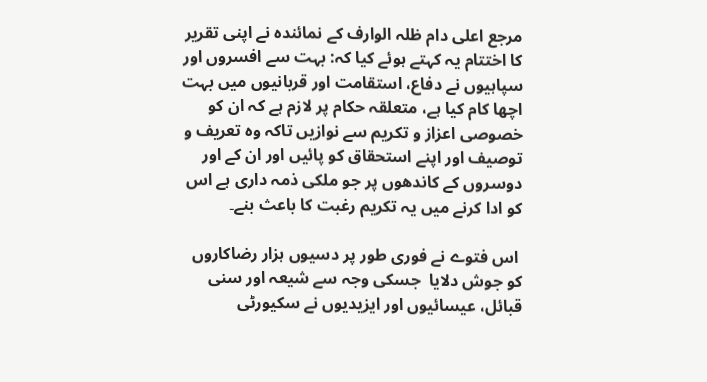مرجع اعلی دام ظلہ الوارف کے نمائندہ نے اپنی تقریر کا اختتام یہ کہتے ہوئے کیا کہ: بہت سے افسروں اور سپاہیوں نے دفاع، استقامت اور قربانیوں میں بہت اچھا کام کیا ہے، متعلقہ حکام پر لازم ہے کہ ان کو خصوصی اعزاز و تکریم سے نوازیں تاکہ وہ تعریف و توصیف اور اپنے استحقاق کو پائیں اور ان کے اور دوسروں کے کاندھوں پر جو ملکی ذمہ داری ہے اس کو ادا کرنے میں یہ تکریم رغبت کا باعث بنے۔

 اس فتوے نے فوری طور پر دسیوں ہزار رضاکاروں کو جوش دلایا  جسکی وجہ سے شیعہ اور سنی قبائل، عیسائیوں اور ایزیدیوں نے سکیورٹی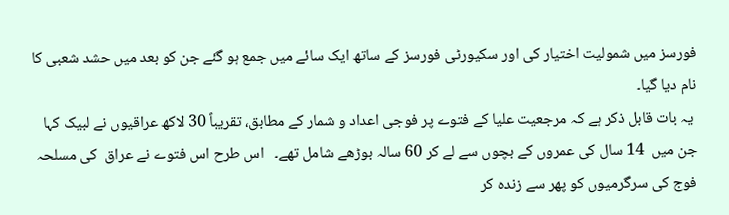فورسز میں شمولیت اختیار کی اور سکیورٹی فورسز کے ساتھ ایک سائے میں جمع ہو گئے جن کو بعد میں حشد شعبی کا نام دیا گیا۔
 یہ بات قابل ذکر ہے کہ مرجعیت علیا کے فتوے پر فوجی اعداد و شمار کے مطابق، تقریباً 30 لاکھ عراقیوں نے لبیک کہا جن میں  14 سال کی عمروں کے بچوں سے لے کر 60 سالہ بوڑھے شامل تھے۔   اس طرح اس فتوے نے عراق  کی مسلحہ فوج کی سرگرمیوں کو پھر سے زندہ کر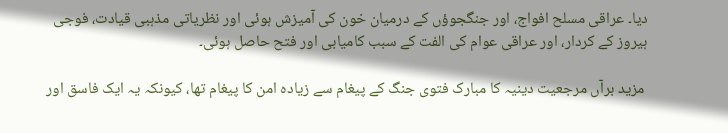دیا۔ عراقی مسلح افواج، اور جنگجوؤں کے درمیان خون کی آمیزش ہوئی اور نظریاتی مذہبی قیادت، فوجی ہیروز کے کردار، اور عراقی عوام کی الفت کے سبب کامیابی اور فتح حاصل ہوئی۔

 مزید برآں مرجعیت دینیہ کا مبارک فتوی جنگ کے پیغام سے زیادہ امن کا پیغام تھا، کیونکہ یہ ایک فاسق اور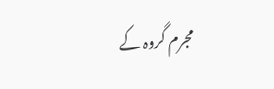مجرم گروہ کے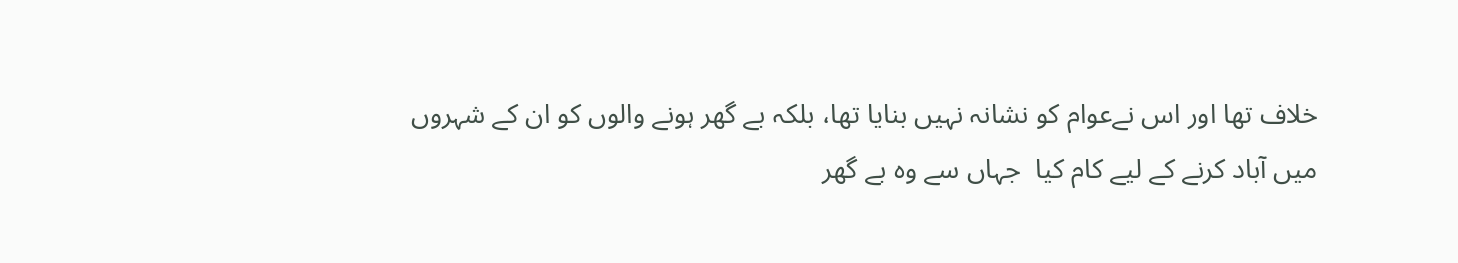خلاف تھا اور اس نےعوام کو نشانہ نہیں بنایا تھا، بلکہ بے گھر ہونے والوں کو ان کے شہروں میں آباد کرنے کے لیے کام کیا  جہاں سے وہ بے گھر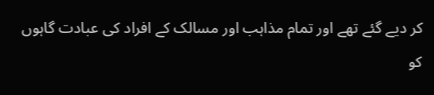کر دیے گئے تھے اور تمام مذاہب اور مسالک کے افراد کی عبادت گاہوں کو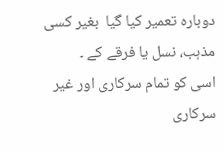دوبارہ تعمیر کیا گیا  بغیر کسی مذہب، نسل یا فرقے کے ۔
اسی کو تمام سرکاری اور غیر سرکاری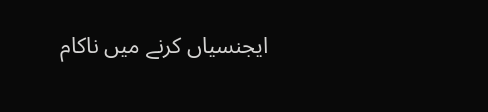ایجنسیاں کرنے میں ناکام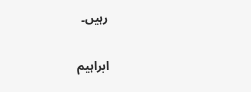رہیں۔

ابراہیم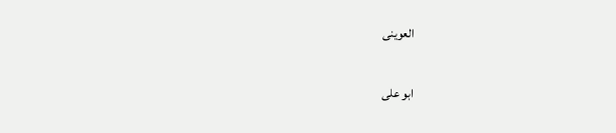العوینی

ابو علی